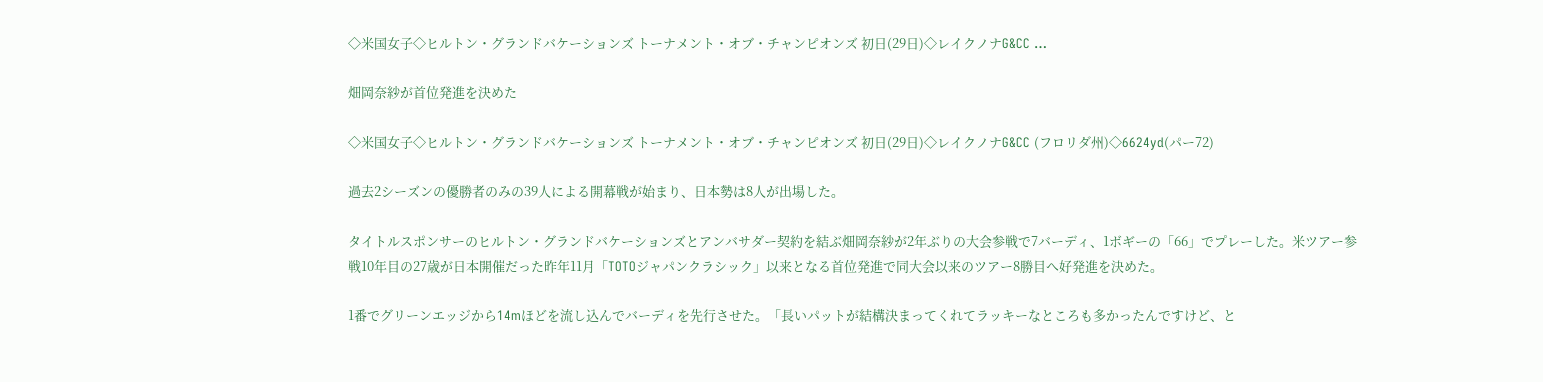◇米国女子◇ヒルトン・グランドバケーションズ トーナメント・オブ・チャンピオンズ 初日(29日)◇レイクノナG&CC …

畑岡奈紗が首位発進を決めた

◇米国女子◇ヒルトン・グランドバケーションズ トーナメント・オブ・チャンピオンズ 初日(29日)◇レイクノナG&CC (フロリダ州)◇6624yd(パー72)

過去2シーズンの優勝者のみの39人による開幕戦が始まり、日本勢は8人が出場した。

タイトルスポンサーのヒルトン・グランドバケーションズとアンバサダー契約を結ぶ畑岡奈紗が2年ぶりの大会参戦で7バーディ、1ボギーの「66」でプレーした。米ツアー参戦10年目の27歳が日本開催だった昨年11月「TOTOジャパンクラシック」以来となる首位発進で同大会以来のツアー8勝目へ好発進を決めた。

1番でグリーンエッジから14mほどを流し込んでバーディを先行させた。「長いパットが結構決まってくれてラッキーなところも多かったんですけど、と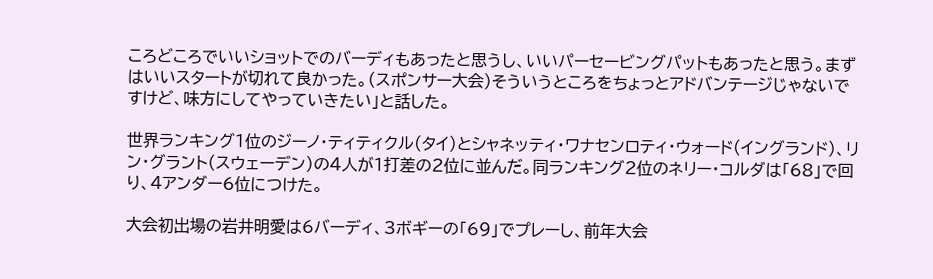ころどころでいいショットでのバーディもあったと思うし、いいパーセービングパットもあったと思う。まずはいいスタートが切れて良かった。(スポンサー大会)そういうところをちょっとアドバンテージじゃないですけど、味方にしてやっていきたい」と話した。

世界ランキング1位のジーノ・ティティクル(タイ)とシャネッティ・ワナセンロティ・ウォード(イングランド)、リン・グラント(スウェーデン)の4人が1打差の2位に並んだ。同ランキング2位のネリー・コルダは「68」で回り、4アンダー6位につけた。

大会初出場の岩井明愛は6バーディ、3ボギーの「69」でプレーし、前年大会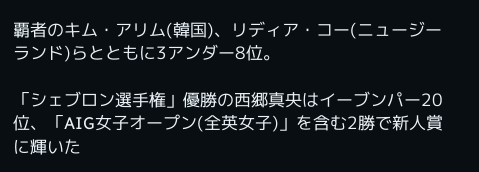覇者のキム・アリム(韓国)、リディア・コー(ニュージーランド)らとともに3アンダー8位。

「シェブロン選手権」優勝の西郷真央はイーブンパー20位、「AIG女子オープン(全英女子)」を含む2勝で新人賞に輝いた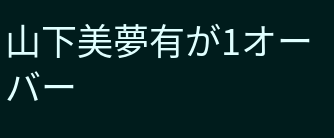山下美夢有が1オーバー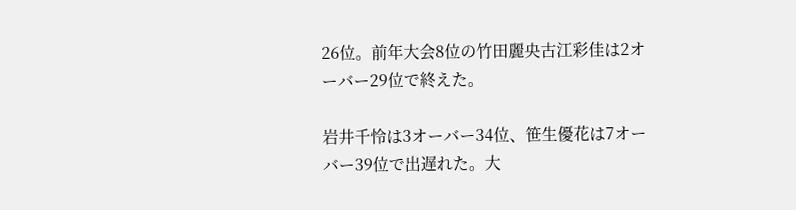26位。前年大会8位の竹田麗央古江彩佳は2オーバー29位で終えた。

岩井千怜は3オーバー34位、笹生優花は7オーバー39位で出遅れた。大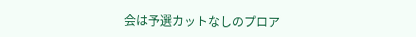会は予選カットなしのプロア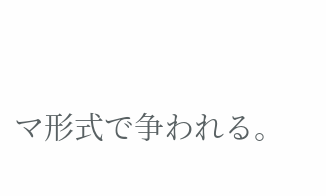マ形式で争われる。